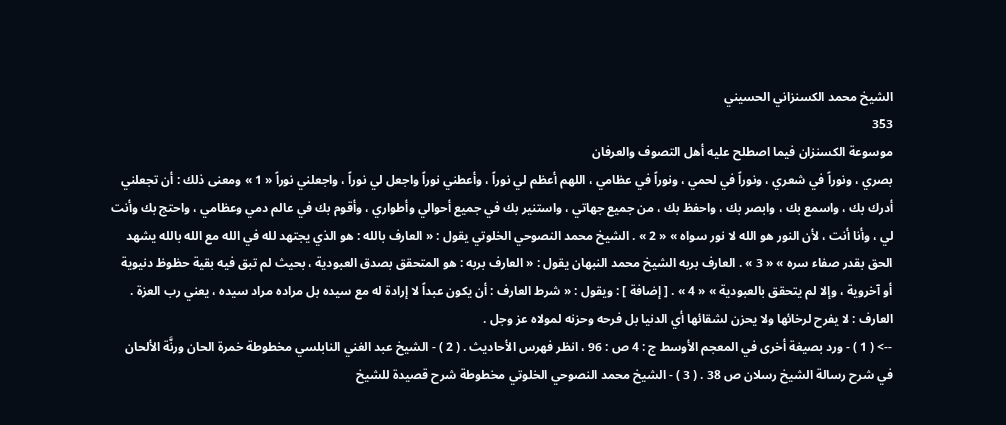الشيخ محمد الكسنزاني الحسيني
353
موسوعة الكسنزان فيما اصطلح عليه أهل التصوف والعرفان
بصري ، ونوراً في شعري ، ونوراً في لحمي ، ونوراً في عظامي ، اللهم أعظم لي نوراً ، وأعطني نوراً واجعل لي نوراً ، واجعلني نوراً « 1 » ومعنى ذلك : أن تجعلني أدرك بك ، واسمع بك ، وابصر بك ، واحفظ بك ، من جميع جهاتي ، واستنير بك في جميع أحوالي وأطواري ، وأقوم بك في عالم دمي وعظامي ، واحتج بك وأنت لي ، وأنا أنت ، لأن النور هو الله لا نور سواه » « 2 » . الشيخ محمد النصوحي الخلوتي يقول : « العارف بالله : هو الذي يجتهد لله في الله مع الله بالله يشهد الحق بقدر صفاء سره » « 3 » . العارف بربه الشيخ محمد النبهان يقول : « العارف بربه : هو المتحقق بصدق العبودية ، بحيث لم تبق فيه بقية حظوظ دنيوية أو آخروية ، وإلا لم يتحقق بالعبودية » « 4 » . [ إضافة ] : ويقول : « شرط العارف : أن يكون عبداً لا إرادة له مع سيده بل مراده مراد سيده ، يعني رب العزة . العارف : لا يفرح لرخائها ولا يحزن لشقائها أي الدنيا بل فرحه وحزنه لمولاه عز وجل .
--> ( 1 ) - ورد بصيغة أخرى في المعجم الأوسط ج : 4 ص : 96 ، انظر فهرس الأحاديث . ( 2 ) - الشيخ عبد الغني النابلسي مخطوطة خمرة الحان ورنَّة الألحان في شرح رسالة الشيخ رسلان ص 38 . ( 3 ) - الشيخ محمد النصوحي الخلوتي مخطوطة شرح قصيدة للشيخ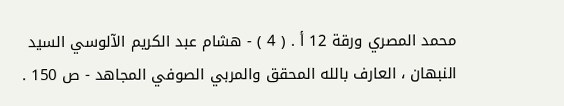محمد المصري ورقة 12 أ . ( 4 ) - هشام عبد الكريم الآلوسي السيد النبهان ، العارف بالله المحقق والمربي الصوفي المجاهد - ص 150 .